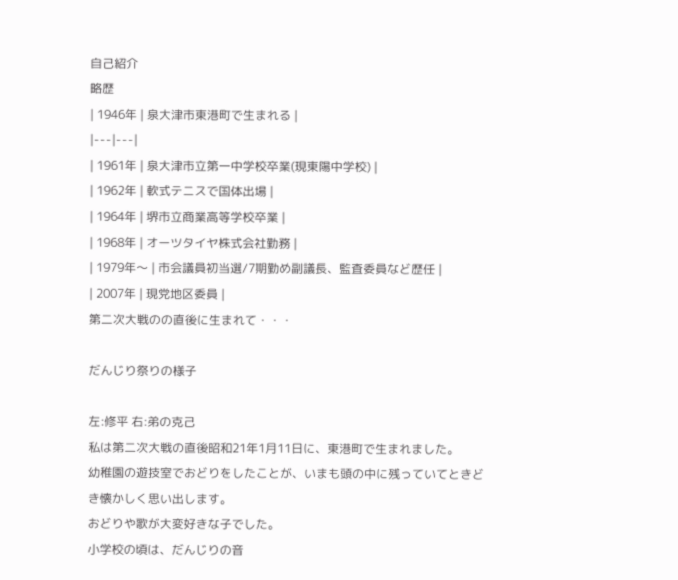自己紹介
略歴
| 1946年 | 泉大津市東港町で生まれる |
|---|---|
| 1961年 | 泉大津市立第一中学校卒業(現東陽中学校) |
| 1962年 | 軟式テニスで国体出場 |
| 1964年 | 堺市立商業高等学校卒業 |
| 1968年 | オーツタイヤ株式会社勤務 |
| 1979年〜 | 市会議員初当選/7期勤め副議長、監査委員など歴任 |
| 2007年 | 現党地区委員 |
第二次大戦のの直後に生まれて・・・

だんじり祭りの様子

左:修平 右:弟の克己
私は第二次大戦の直後昭和21年1月11日に、東港町で生まれました。
幼稚園の遊技室でおどりをしたことが、いまも頭の中に残っていてときどき懐かしく思い出します。
おどりや歌が大変好きな子でした。
小学校の頃は、だんじりの音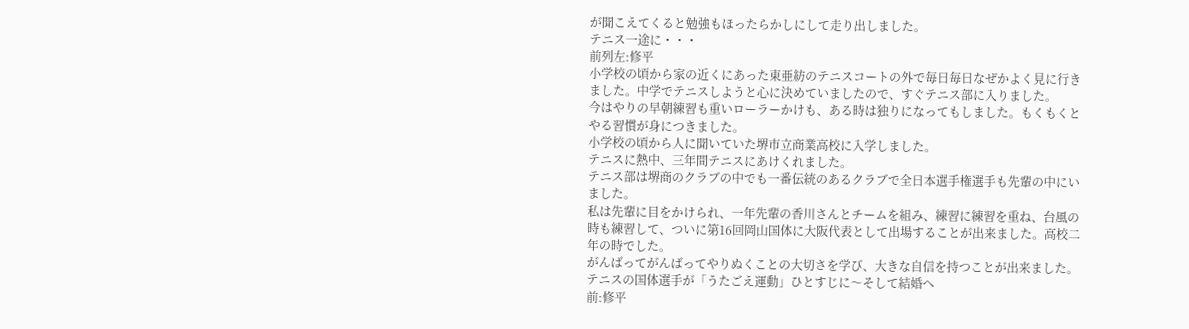が聞こえてくると勉強もほったらかしにして走り出しました。
テニス一途に・・・
前列左:修平
小学校の頃から家の近くにあった東亜紡のテニスコートの外で毎日毎日なぜかよく見に行きました。中学でテニスしようと心に決めていましたので、すぐテニス部に入りました。
今はやりの早朝練習も重いローラーかけも、ある時は独りになってもしました。もくもくとやる習慣が身につきました。
小学校の頃から人に聞いていた堺市立商業高校に入学しました。
テニスに熱中、三年間テニスにあけくれました。
テニス部は堺商のクラブの中でも一番伝統のあるクラブで全日本選手権選手も先輩の中にいました。
私は先輩に目をかけられ、一年先輩の香川さんとチームを組み、練習に練習を重ね、台風の時も練習して、ついに第16回岡山国体に大阪代表として出場することが出来ました。高校二年の時でした。
がんばってがんばってやりぬくことの大切さを学び、大きな自信を持つことが出来ました。
テニスの国体選手が「うたごえ運動」ひとすじに〜そして結婚へ
前:修平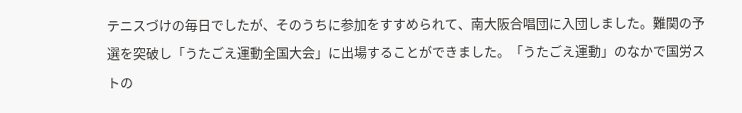テニスづけの毎日でしたが、そのうちに参加をすすめられて、南大阪合唱団に入団しました。難関の予選を突破し「うたごえ運動全国大会」に出場することができました。「うたごえ運動」のなかで国労ストの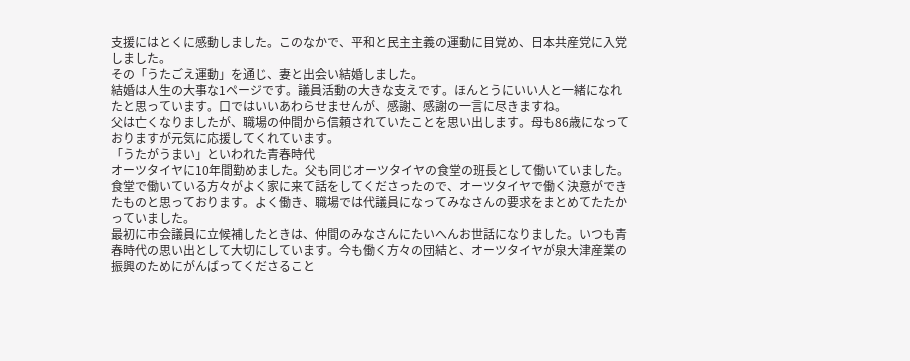支援にはとくに感動しました。このなかで、平和と民主主義の運動に目覚め、日本共産党に入党しました。
その「うたごえ運動」を通じ、妻と出会い結婚しました。
結婚は人生の大事な1ページです。議員活動の大きな支えです。ほんとうにいい人と一緒になれたと思っています。口ではいいあわらせませんが、感謝、感謝の一言に尽きますね。
父は亡くなりましたが、職場の仲間から信頼されていたことを思い出します。母も86歳になっておりますが元気に応援してくれています。
「うたがうまい」といわれた青春時代
オーツタイヤに10年間勤めました。父も同じオーツタイヤの食堂の班長として働いていました。食堂で働いている方々がよく家に来て話をしてくださったので、オーツタイヤで働く決意ができたものと思っております。よく働き、職場では代議員になってみなさんの要求をまとめてたたかっていました。
最初に市会議員に立候補したときは、仲間のみなさんにたいへんお世話になりました。いつも青春時代の思い出として大切にしています。今も働く方々の団結と、オーツタイヤが泉大津産業の振興のためにがんばってくださること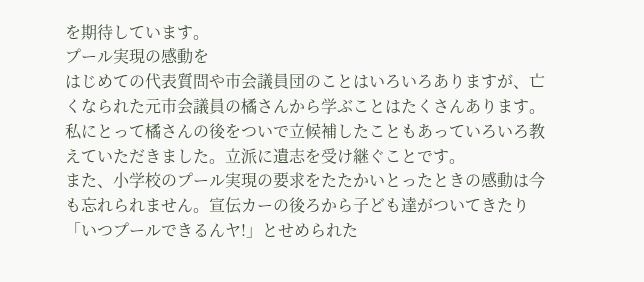を期待しています。
プール実現の感動を
はじめての代表質問や市会議員団のことはいろいろありますが、亡くなられた元市会議員の橘さんから学ぶことはたくさんあります。私にとって橘さんの後をついで立候補したこともあっていろいろ教えていただきました。立派に遺志を受け継ぐことです。
また、小学校のプール実現の要求をたたかいとったときの感動は今も忘れられません。宣伝カーの後ろから子ども達がついてきたり「いつプールできるんヤ!」とせめられた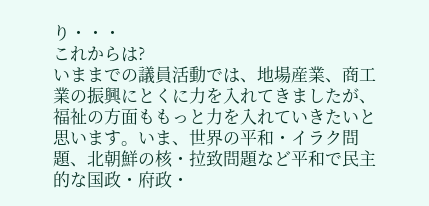り・・・
これからは?
いままでの議員活動では、地場産業、商工業の振興にとくに力を入れてきましたが、福祉の方面ももっと力を入れていきたいと思います。いま、世界の平和・イラク問題、北朝鮮の核・拉致問題など平和で民主的な国政・府政・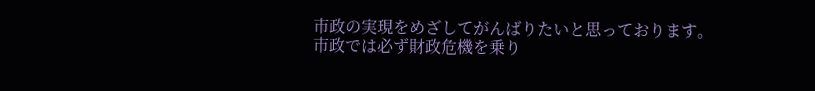市政の実現をめざしてがんばりたいと思っております。
市政では必ず財政危機を乗り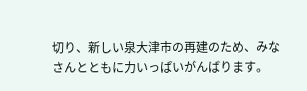切り、新しい泉大津市の再建のため、みなさんとともに力いっぱいがんばります。